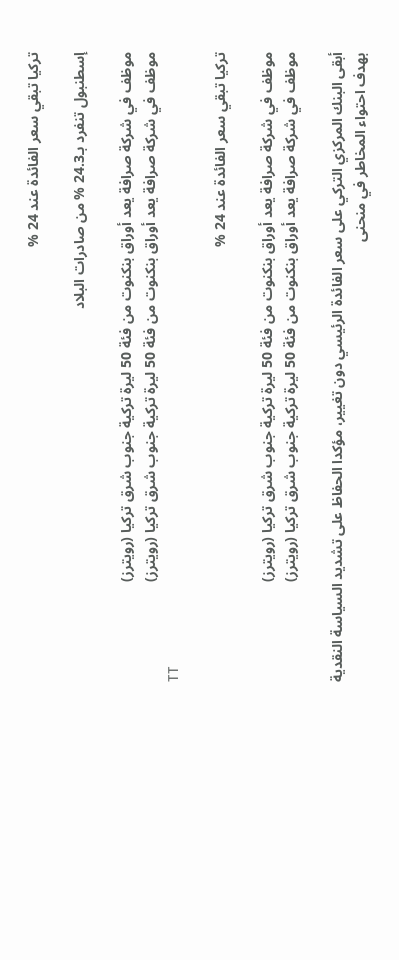تركيا تبقي سعر الفائدة عند 24 %

إسطنبول تنفرد بـ24.3 % من صادرات البلاد

موظف في شركة صرافة يعد أوراق بنكنوت من فئة 50 ليرة تركية جنوب شرق تركيا (رويترز)
موظف في شركة صرافة يعد أوراق بنكنوت من فئة 50 ليرة تركية جنوب شرق تركيا (رويترز)
TT

تركيا تبقي سعر الفائدة عند 24 %

موظف في شركة صرافة يعد أوراق بنكنوت من فئة 50 ليرة تركية جنوب شرق تركيا (رويترز)
موظف في شركة صرافة يعد أوراق بنكنوت من فئة 50 ليرة تركية جنوب شرق تركيا (رويترز)

أبقى البنك المركزي التركي على سعر الفائدة الرئيسي دون تغيير، مؤكدا الحفاظ على تشديد السياسة النقدية بهدف احتواء المخاطر في منحنى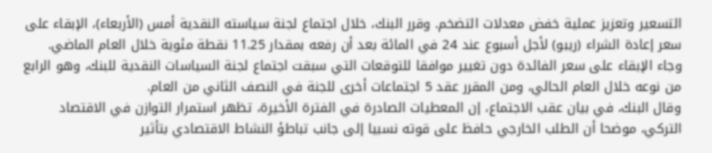التسعير وتعزيز عملية خفض معدلات التضخم. وقرر البنك، خلال اجتماع لجنة سياسته النقدية أمس (الأربعاء)، الإبقاء على سعر إعادة الشراء (ريبو) لأجل أسبوع عند 24 في المائة بعد أن رفعه بمقدار 11.25 نقطة مئوية خلال العام الماضي.
وجاء الإبقاء على سعر الفائدة دون تغيير موافقا للتوقعات التي سبقت اجتماع لجنة السياسات النقدية للبنك، وهو الرابع من نوعه خلال العام الحالي، ومن المقرر عقد 5 اجتماعات أخرى للجنة في النصف الثاني من العام.
وقال البنك، في بيان عقب الاجتماع، إن المعطيات الصادرة في الفترة الأخيرة، تظهر استمرار التوازن في الاقتصاد التركي، موضحا أن الطلب الخارجي حافظ على قوته نسبيا إلى جانب تباطؤ النشاط الاقتصادي بتأثير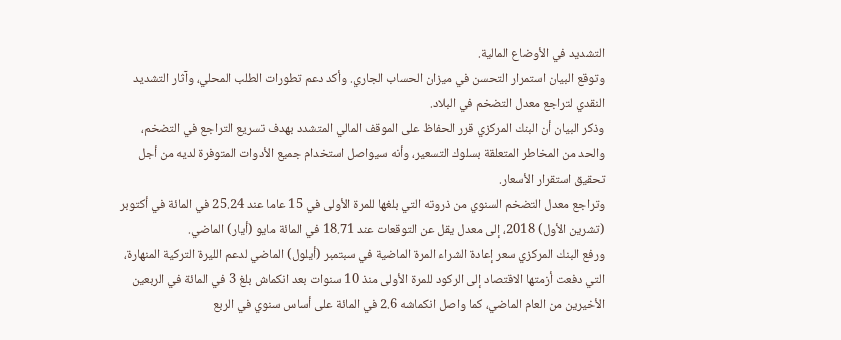التشديد في الأوضاع المالية.
وتوقع البيان استمرار التحسن في ميزان الحساب الجاري. وأكد دعم تطورات الطلب المحلي، وآثار التشديد النقدي لتراجع معدل التضخم في البلاد.
وذكر البيان أن البنك المركزي قرر الحفاظ على الموقف المالي المتشدد بهدف تسريع التراجع في التضخم، والحد من المخاطر المتعلقة بسلوك التسعير، وأنه سيواصل استخدام جميع الأدوات المتوفرة لديه من أجل تحقيق استقرار الأسعار.
وتراجع معدل التضخم السنوي من ذروته التي بلغها للمرة الأولى في 15 عاما عند 25.24 في المائة في أكتوبر (تشرين الأول) 2018، إلى معدل يقل عن التوقعات عند 18.71 في المائة مايو (أيار) الماضي.
ورفع البنك المركزي سعر إعادة الشراء المرة الماضية في سبتمبر (أيلول) الماضي لدعم الليرة التركية المنهارة، التي دفعت أزمتها الاقتصاد إلى الركود للمرة الأولى منذ 10 سنوات بعد انكماش بلغ 3 في المائة في الربعين الأخيرين من العام الماضي، كما واصل انكماشه 2.6 في المائة على أساس سنوي في الربع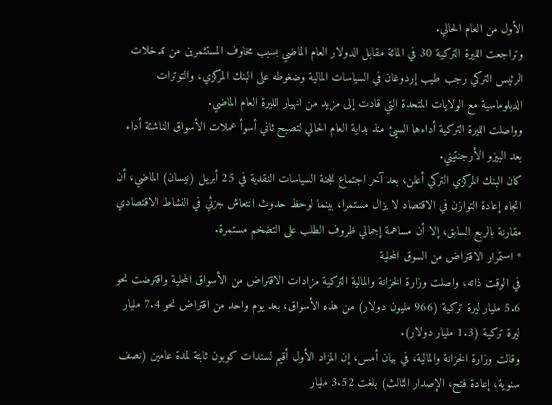الأول من العام الحالي.
وتراجعت الليرة التركية 30 في المائة مقابل الدولار العام الماضي بسبب مخاوف المستثمرين من تدخلات الرئيس التركي رجب طيب إردوغان في السياسات المالية وضغوطه على البنك المركزي، والتوترات الدبلوماسية مع الولايات المتحدة التي قادت إلى مزيد من انهيار الليرة العام الماضي.
وواصلت الليرة التركية أداءها السيئ منذ بداية العام الحالي لتصبح ثاني أسوأ عملات الأسواق الناشئة أداء بعد البيزو الأرجنتيني.
كان البنك المركزي التركي أعلن، بعد آخر اجتماع للجنة السياسات النقدية في 25 أبريل (نيسان) الماضي، أن اتجاه إعادة التوازن في الاقتصاد لا يزال مستمرا، بينما لوحظ حدوث انتعاش جزئي في النشاط الاقتصادي مقارنة بالربع السابق، إلا أن مساهمة إجمالي ظروف الطلب على التضخم مستمرة.
* استمرار الاقتراض من السوق المحلية
في الوقت ذاته، واصلت وزارة الخزانة والمالية التركية مزادات الاقتراض من الأسواق المحلية واقترضت نحو 5.6 مليار ليرة تركية (966 مليون دولار) من هذه الأسواق، بعد يوم واحد من اقتراض نحو 7.4 مليار ليرة تركية (1.3 مليار دولار).
وقالت وزارة الخزانة والمالية، في بيان أمس، إن المزاد الأول أقيم لسندات كوبون ثابتة لمدة عامين (نصف سنوية، إعادة فتح، الإصدار الثالث) بلغت 3.52 مليار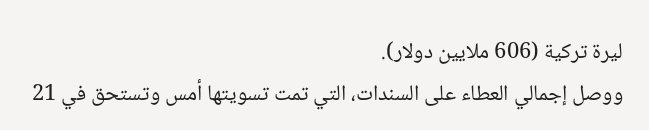ليرة تركية (606 ملايين دولار).
ووصل إجمالي العطاء على السندات، التي تمت تسويتها أمس وتستحق في 21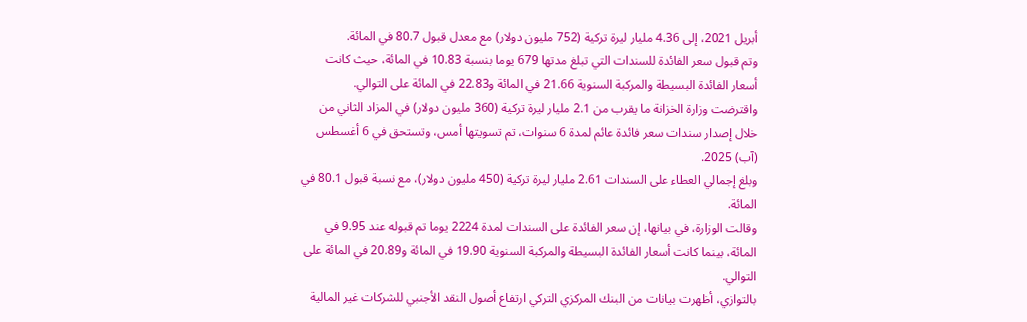أبريل 2021، إلى 4.36 مليار ليرة تركية (752 مليون دولار) مع معدل قبول 80.7 في المائة.
وتم قبول سعر الفائدة للسندات التي تبلغ مدتها 679 يوما بنسبة 10.83 في المائة، حيث كانت أسعار الفائدة البسيطة والمركبة السنوية 21.66 في المائة و22.83 في المائة على التوالي.
واقترضت وزارة الخزانة ما يقرب من 2.1 مليار ليرة تركية (360 مليون دولار) في المزاد الثاني من خلال إصدار سندات سعر فائدة عائم لمدة 6 سنوات، تم تسويتها أمس، وتستحق في 6 أغسطس (آب) 2025.
وبلغ إجمالي العطاء على السندات 2.61 مليار ليرة تركية (450 مليون دولار)، مع نسبة قبول 80.1 في المائة.
وقالت الوزارة، في بيانها، إن سعر الفائدة على السندات لمدة 2224 يوما تم قبوله عند 9.95 في المائة، بينما كانت أسعار الفائدة البسيطة والمركبة السنوية 19.90 في المائة و20.89 في المائة على التوالي.
بالتوازي، أظهرت بيانات من البنك المركزي التركي ارتفاع أصول النقد الأجنبي للشركات غير المالية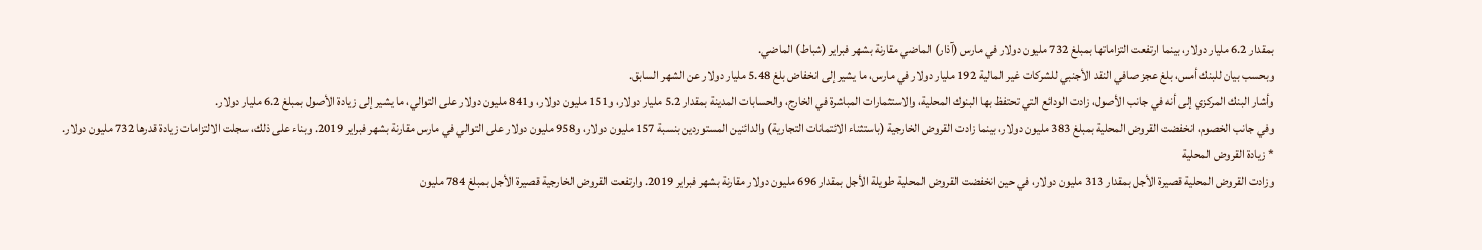بمقدار 6.2 مليار دولار، بينما ارتفعت التزاماتها بمبلغ 732 مليون دولار في مارس (آذار) الماضي مقارنة بشهر فبراير (شباط) الماضي.
وبحسب بيان للبنك أمس، بلغ عجز صافي النقد الأجنبي للشركات غير المالية 192 مليار دولار في مارس، ما يشير إلى انخفاض بلغ 5.48 مليار دولار عن الشهر السابق.
وأشار البنك المركزي إلى أنه في جانب الأصول، زادت الودائع التي تحتفظ بها البنوك المحلية، والاستثمارات المباشرة في الخارج، والحسابات المدينة بمقدار 5.2 مليار دولار، و151 مليون دولار، و841 مليون دولار على التوالي، ما يشير إلى زيادة الأصول بمبلغ 6.2 مليار دولار.
وفي جانب الخصوم، انخفضت القروض المحلية بمبلغ 383 مليون دولار، بينما زادت القروض الخارجية (باستثناء الائتمانات التجارية) والدائنين المستوردين بنسبة 157 مليون دولار، و958 مليون دولار على التوالي في مارس مقارنة بشهر فبراير 2019. وبناء على ذلك، سجلت الالتزامات زيادة قدرها 732 مليون دولار.
* زيادة القروض المحلية
وزادت القروض المحلية قصيرة الأجل بمقدار 313 مليون دولار، في حين انخفضت القروض المحلية طويلة الأجل بمقدار 696 مليون دولار مقارنة بشهر فبراير 2019. وارتفعت القروض الخارجية قصيرة الأجل بمبلغ 784 مليون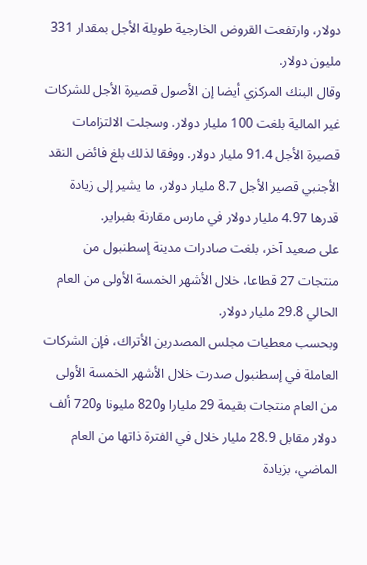دولار، وارتفعت القروض الخارجية طويلة الأجل بمقدار 331 مليون دولار.
وقال البنك المركزي أيضا إن الأصول قصيرة الأجل للشركات غير المالية بلغت 100 مليار دولار. وسجلت الالتزامات قصيرة الأجل 91.4 مليار دولار. ووفقا لذلك بلغ فائض النقد الأجنبي قصير الأجل 8.7 مليار دولار، ما يشير إلى زيادة قدرها 4.97 مليار دولار في مارس مقارنة بفبراير.
على صعيد آخر، بلغت صادرات مدينة إسطنبول من منتجات 27 قطاعا، خلال الأشهر الخمسة الأولى من العام الحالي 29.8 مليار دولار.
وبحسب معطيات مجلس المصدرين الأتراك، فإن الشركات العاملة في إسطنبول صدرت خلال الأشهر الخمسة الأولى من العام منتجات بقيمة 29 مليارا و820 مليونا و720 ألف دولار مقابل 28.9 مليار خلال في الفترة ذاتها من العام الماضي، بزيادة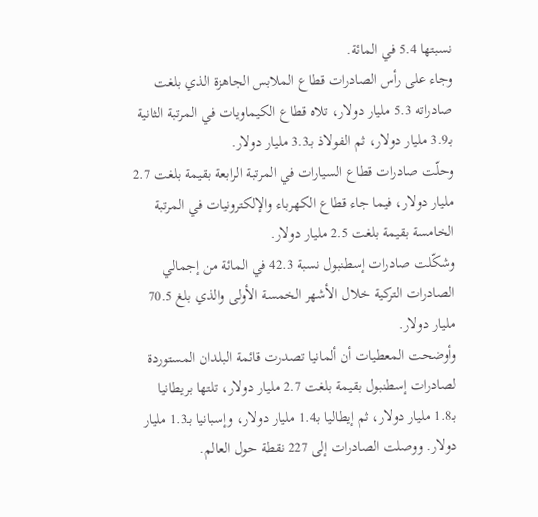نسبتها 5.4 في المائة.
وجاء على رأس الصادرات قطاع الملابس الجاهزة الذي بلغت صادراته 5.3 مليار دولار، تلاه قطاع الكيماويات في المرتبة الثانية بـ3.9 مليار دولار، ثم الفولاذ بـ3.3 مليار دولار.
وحلّت صادرات قطاع السيارات في المرتبة الرابعة بقيمة بلغت 2.7 مليار دولار، فيما جاء قطاع الكهرباء والإلكترونيات في المرتبة الخامسة بقيمة بلغت 2.5 مليار دولار.
وشكّلت صادرات إسطنبول نسبة 42.3 في المائة من إجمالي الصادرات التركية خلال الأشهر الخمسة الأولى والذي بلغ 70.5 مليار دولار.
وأوضحت المعطيات أن ألمانيا تصدرت قائمة البلدان المستوردة لصادرات إسطنبول بقيمة بلغت 2.7 مليار دولار، تلتها بريطانيا بـ1.8 مليار دولار، ثم إيطاليا بـ1.4 مليار دولار، وإسبانيا بـ1.3 مليار دولار. ووصلت الصادرات إلى 227 نقطة حول العالم.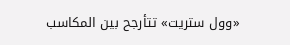«وول ستريت» تتأرجح بين المكاسب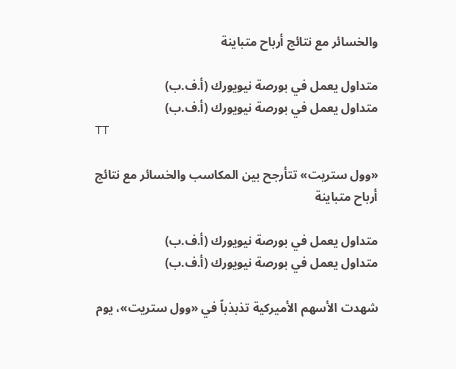والخسائر مع نتائج أرباح متباينة

متداول يعمل في بورصة نيويورك (أ.ف.ب)
متداول يعمل في بورصة نيويورك (أ.ف.ب)
TT

«وول ستريت» تتأرجح بين المكاسب والخسائر مع نتائج أرباح متباينة

متداول يعمل في بورصة نيويورك (أ.ف.ب)
متداول يعمل في بورصة نيويورك (أ.ف.ب)

شهدت الأسهم الأميركية تذبذباً في «وول ستريت»، يوم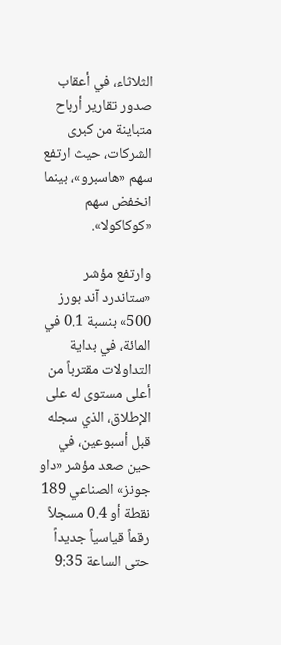الثلاثاء، في أعقاب صدور تقارير أرباح متباينة من كبرى الشركات، حيث ارتفع سهم «هاسبرو»، بينما انخفض سهم «كوكاكولا».

وارتفع مؤشر «ستاندرد آند بورز 500» بنسبة 0.1 في المائة، في بداية التداولات مقترباً من أعلى مستوى له على الإطلاق، الذي سجله قبل أسبوعين، في حين صعد مؤشر «داو جونز» الصناعي 189 نقطة أو 0.4 مسجلاً رقماً قياسياً جديداً حتى الساعة 9:35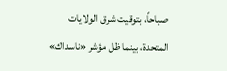صباحاً، بتوقيت شرق الولايات المتحدة، بينما ظل مؤشر «ناسداك»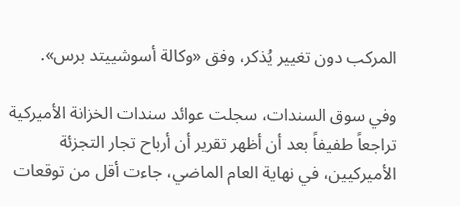المركب دون تغيير يُذكر، وفق «وكالة أسوشييتد برس».

وفي سوق السندات، سجلت عوائد سندات الخزانة الأميركية تراجعاً طفيفاً بعد أن أظهر تقرير أن أرباح تجار التجزئة الأميركيين، في نهاية العام الماضي، جاءت أقل من توقعات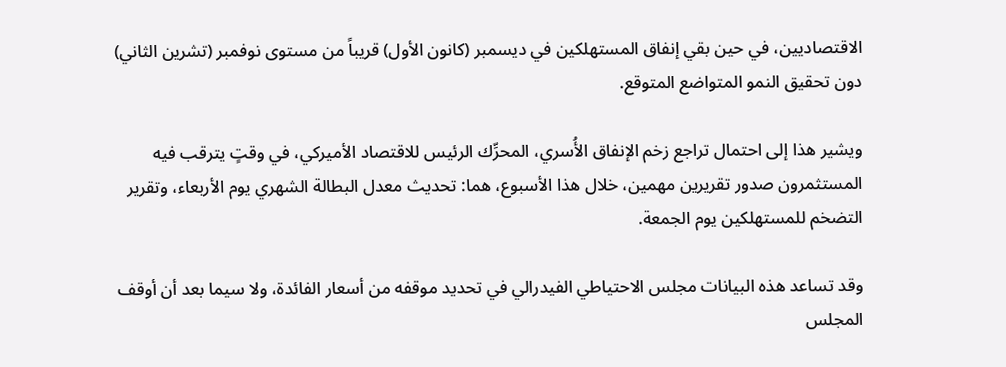الاقتصاديين، في حين بقي إنفاق المستهلكين في ديسمبر (كانون الأول) قريباً من مستوى نوفمبر (تشرين الثاني) دون تحقيق النمو المتواضع المتوقع.

ويشير هذا إلى احتمال تراجع زخم الإنفاق الأُسري، المحرِّك الرئيس للاقتصاد الأميركي، في وقتٍ يترقب فيه المستثمرون صدور تقريرين مهمين، خلال هذا الأسبوع، هما: تحديث معدل البطالة الشهري يوم الأربعاء، وتقرير التضخم للمستهلكين يوم الجمعة.

وقد تساعد هذه البيانات مجلس الاحتياطي الفيدرالي في تحديد موقفه من أسعار الفائدة، ولا سيما بعد أن أوقف المجلس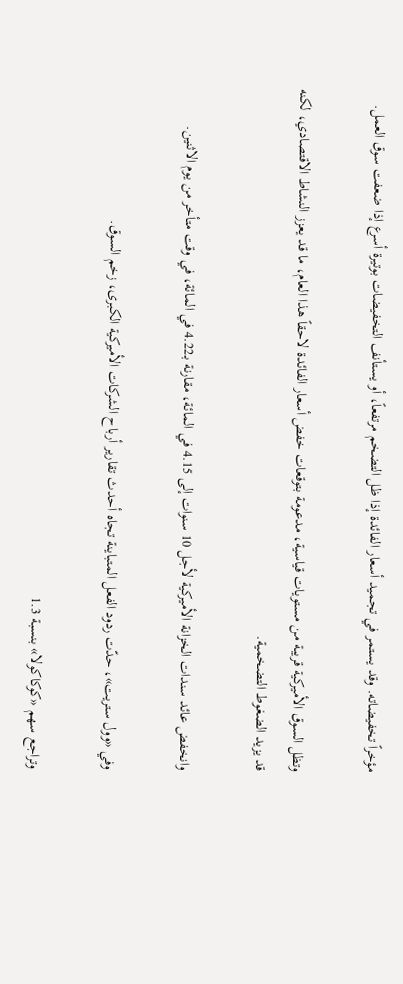مؤخراً تخفيضاته. وقد يستمر في تجميد أسعار الفائدة إذا ظل التضخم مرتفعاً، أو يستأنف التخفيضات بوتيرة أسرع إذا ضعفت سوق العمل.

وتظل السوق الأميركية قريبة من مستويات قياسية، مدعومة بتوقعات خفض أسعار الفائدة لاحقاً هذا العام، ما قد يعزز النشاط الاقتصادي، لكنه قد يزيد الضغوط التضخمية.

وانخفض عائد سندات الخزانة الأميركية لأجل 10 سنوات إلى 4.15 في المائة، مقارنة بـ4.22 في المائة، في وقت متأخر من يوم الاثنين.

وفي «وول ستريت»، حدّت ردود الفعل المتباينة تجاه أحدث تقارير أرباح الشركات الأميركية الكبرى، زخم السوق.

وتراجع سهم «كوكاكولا» بنسبة 1.3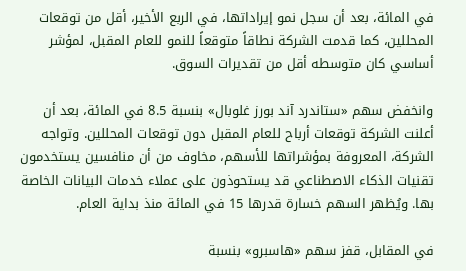في المائة، بعد أن سجل نمو إيراداتها، في الربع الأخير، أقل من توقعات المحللين، كما قدمت الشركة نطاقاً متوقعاً للنمو للعام المقبل، لمؤشر أساسي كان متوسطه أقل من تقديرات السوق.

وانخفض سهم «ستاندرد آند بورز غلوبال» بنسبة 8.5 في المائة، بعد أن أعلنت الشركة توقعات أرباح للعام المقبل دون توقعات المحللين. وتواجه الشركة، المعروفة بمؤشراتها للأسهم، مخاوف من أن منافسين يستخدمون تقنيات الذكاء الاصطناعي قد يستحوذون على عملاء خدمات البيانات الخاصة بها. ويُظهر السهم خسارة قدرها 15 في المائة منذ بداية العام.

في المقابل، قفز سهم «هاسبرو» بنسبة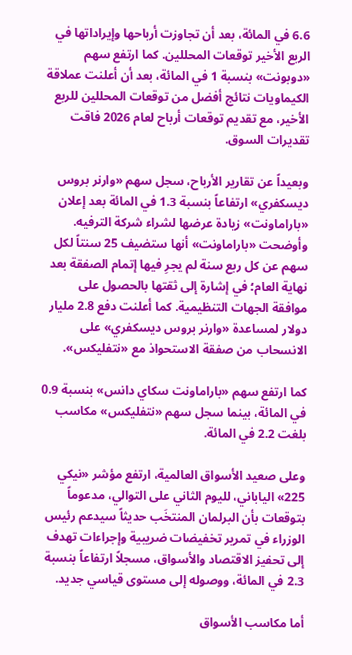6.6 في المائة، بعد أن تجاوزت أرباحها وإيراداتها في الربع الأخير توقعات المحللين. كما ارتفع سهم «دوبونت» بنسبة 1 في المائة، بعد أن أعلنت عملاقة الكيماويات نتائج أفضل من توقعات المحللين للربع الأخير، مع تقديم توقعات أرباح لعام 2026 فاقت تقديرات السوق.

وبعيداً عن تقارير الأرباح، سجل سهم «وارنر بروس ديسكفري» ارتفاعاً بنسبة 1.3 في المائة بعد إعلان «باراماونت» زيادة عرضها لشراء شركة الترفيه. وأوضحت «باراماونت» أنها ستضيف 25 سنتاً لكل سهم عن كل ربع سنة لم يجرِ فيها إتمام الصفقة بعد نهاية العام؛ في إشارة إلى ثقتها بالحصول على موافقة الجهات التنظيمية. كما أعلنت دفع 2.8 مليار دولار لمساعدة «وارنر بروس ديسكفري» على الانسحاب من صفقة الاستحواذ مع «نتفليكس».

كما ارتفع سهم «باراماونت سكاي دانس» بنسبة 0.9 في المائة، بينما سجل سهم «نتفليكس» مكاسب بلغت 2.2 في المائة.

وعلى صعيد الأسواق العالمية، ارتفع مؤشر «نيكي 225» الياباني، لليوم الثاني على التوالي، مدعوماً بتوقعات بأن البرلمان المنتخَب حديثاً سيدعم رئيس الوزراء في تمرير تخفيضات ضريبية وإجراءات تهدف إلى تحفيز الاقتصاد والأسواق، مسجلاً ارتفاعاً بنسبة 2.3 في المائة، ووصوله إلى مستوى قياسي جديد.

أما مكاسب الأسواق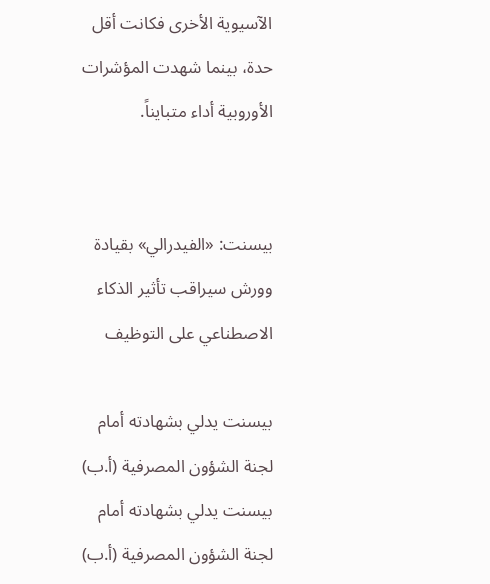الآسيوية الأخرى فكانت أقل حدة، بينما شهدت المؤشرات الأوروبية أداء متبايناً.


بيسنت: «الفيدرالي» بقيادة وورش سيراقب تأثير الذكاء الاصطناعي على التوظيف

بيسنت يدلي بشهادته أمام لجنة الشؤون المصرفية (أ.ب)
بيسنت يدلي بشهادته أمام لجنة الشؤون المصرفية (أ.ب)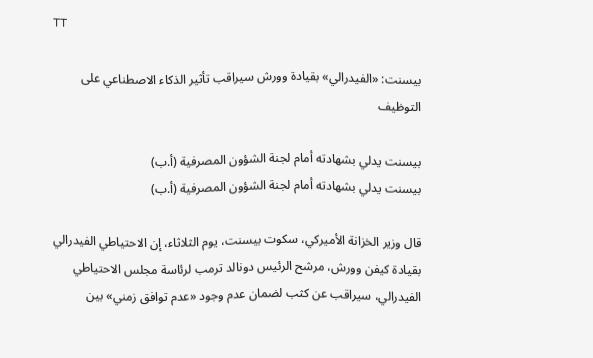TT

بيسنت: «الفيدرالي» بقيادة وورش سيراقب تأثير الذكاء الاصطناعي على التوظيف

بيسنت يدلي بشهادته أمام لجنة الشؤون المصرفية (أ.ب)
بيسنت يدلي بشهادته أمام لجنة الشؤون المصرفية (أ.ب)

قال وزير الخزانة الأميركي، سكوت بيسنت، يوم الثلاثاء، إن الاحتياطي الفيدرالي بقيادة كيفن وورش، مرشح الرئيس دونالد ترمب لرئاسة مجلس الاحتياطي الفيدرالي، سيراقب عن كثب لضمان عدم وجود «عدم توافق زمني» بين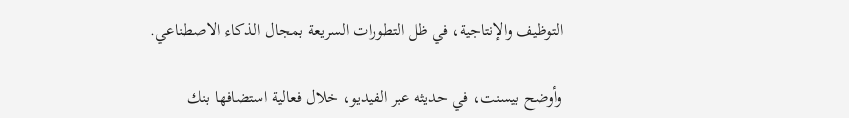التوظيف والإنتاجية، في ظل التطورات السريعة بمجال الذكاء الاصطناعي.

وأوضح بيسنت، في حديثه عبر الفيديو، خلال فعالية استضافها بنك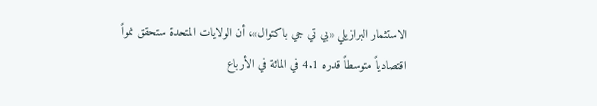الاستثمار البرازيلي «بي تي جي باكتوال»، أن الولايات المتحدة ستحقق نمواً اقتصادياً متوسطاً قدره 4.1 في المائة في الأرباع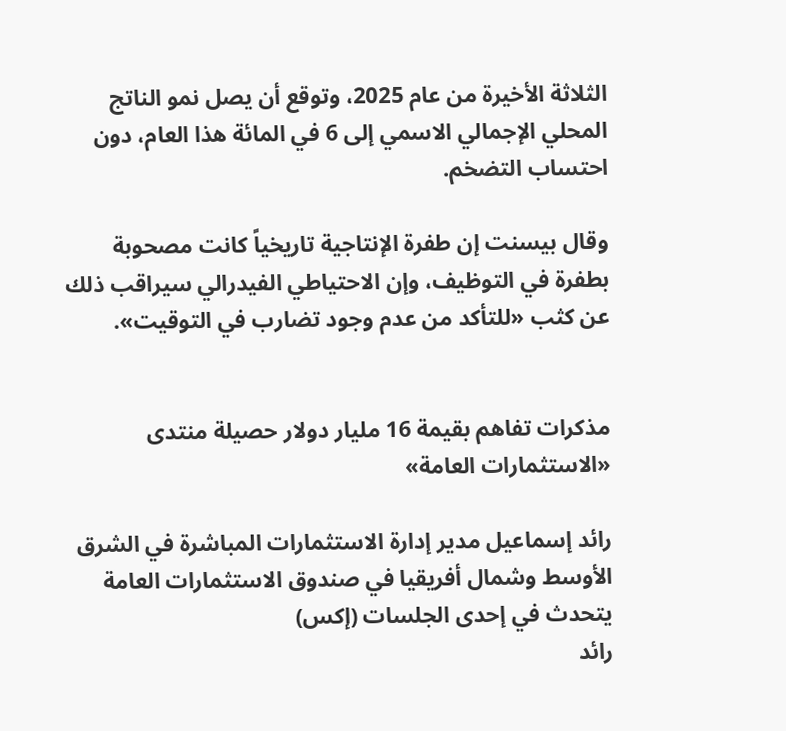الثلاثة الأخيرة من عام 2025، وتوقع أن يصل نمو الناتج المحلي الإجمالي الاسمي إلى 6 في المائة هذا العام، دون احتساب التضخم.

وقال بيسنت إن طفرة الإنتاجية تاريخياً كانت مصحوبة بطفرة في التوظيف، وإن الاحتياطي الفيدرالي سيراقب ذلك عن كثب «للتأكد من عدم وجود تضارب في التوقيت».


مذكرات تفاهم بقيمة 16 مليار دولار حصيلة منتدى «الاستثمارات العامة»

رائد إسماعيل مدير إدارة الاستثمارات المباشرة في الشرق الأوسط وشمال أفريقيا في صندوق الاستثمارات العامة يتحدث في إحدى الجلسات (إكس)
رائد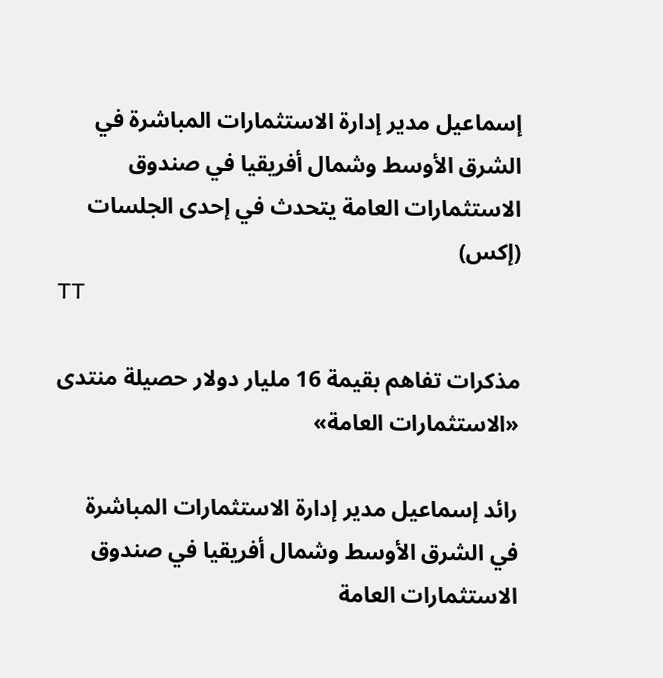إسماعيل مدير إدارة الاستثمارات المباشرة في الشرق الأوسط وشمال أفريقيا في صندوق الاستثمارات العامة يتحدث في إحدى الجلسات (إكس)
TT

مذكرات تفاهم بقيمة 16 مليار دولار حصيلة منتدى «الاستثمارات العامة»

رائد إسماعيل مدير إدارة الاستثمارات المباشرة في الشرق الأوسط وشمال أفريقيا في صندوق الاستثمارات العامة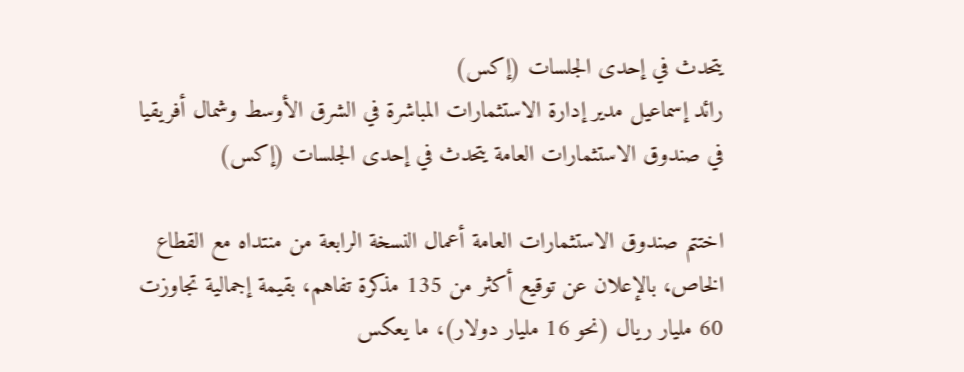يتحدث في إحدى الجلسات (إكس)
رائد إسماعيل مدير إدارة الاستثمارات المباشرة في الشرق الأوسط وشمال أفريقيا في صندوق الاستثمارات العامة يتحدث في إحدى الجلسات (إكس)

اختتم صندوق الاستثمارات العامة أعمال النسخة الرابعة من منتداه مع القطاع الخاص، بالإعلان عن توقيع أكثر من 135 مذكرة تفاهم، بقيمة إجمالية تجاوزت 60 مليار ريال (نحو 16 مليار دولار)، ما يعكس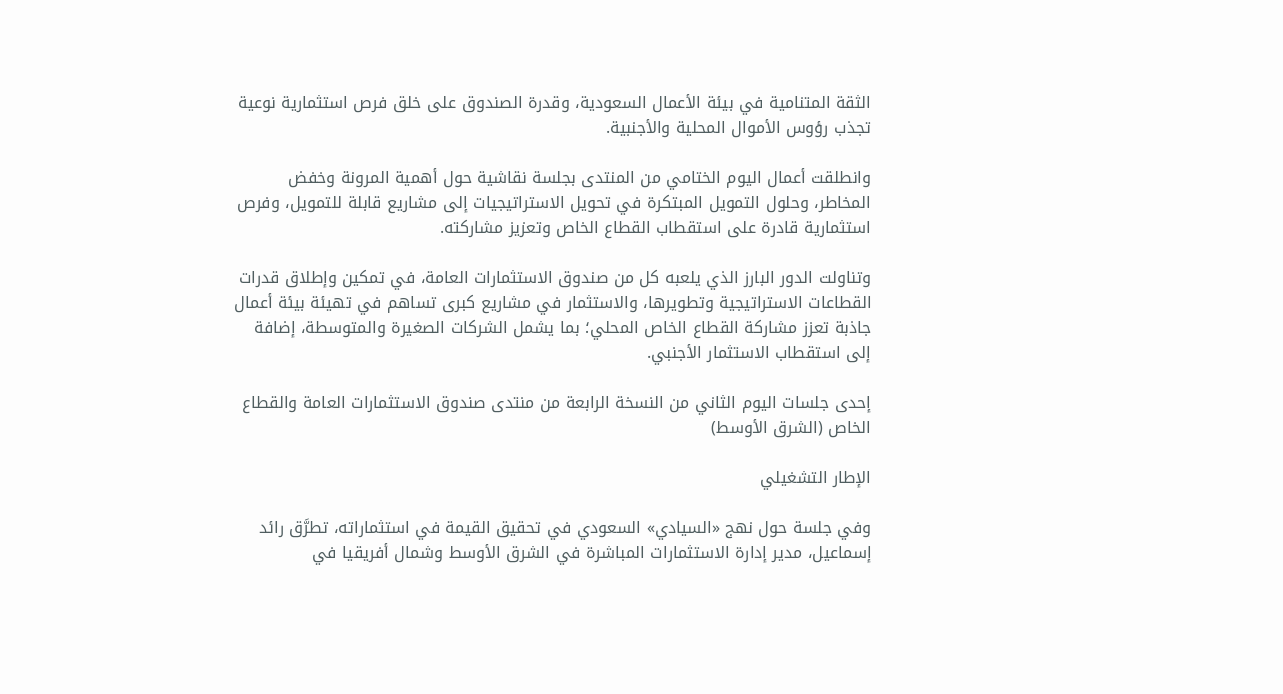الثقة المتنامية في بيئة الأعمال السعودية، وقدرة الصندوق على خلق فرص استثمارية نوعية تجذب رؤوس الأموال المحلية والأجنبية.

وانطلقت أعمال اليوم الختامي من المنتدى بجلسة نقاشية حول أهمية المرونة وخفض المخاطر، وحلول التمويل المبتكرة في تحويل الاستراتيجيات إلى مشاريع قابلة للتمويل، وفرص استثمارية قادرة على استقطاب القطاع الخاص وتعزيز مشاركته.

وتناولت الدور البارز الذي يلعبه كل من صندوق الاستثمارات العامة، في تمكين وإطلاق قدرات القطاعات الاستراتيجية وتطويرها، والاستثمار في مشاريع كبرى تساهم في تهيئة بيئة أعمال جاذبة تعزز مشاركة القطاع الخاص المحلي؛ بما يشمل الشركات الصغيرة والمتوسطة، إضافة إلى استقطاب الاستثمار الأجنبي.

إحدى جلسات اليوم الثاني من النسخة الرابعة من منتدى صندوق الاستثمارات العامة والقطاع الخاص (الشرق الأوسط)

الإطار التشغيلي

وفي جلسة حول نهج «السيادي» السعودي في تحقيق القيمة في استثماراته، تطرَّق رائد إسماعيل، مدير إدارة الاستثمارات المباشرة في الشرق الأوسط وشمال أفريقيا في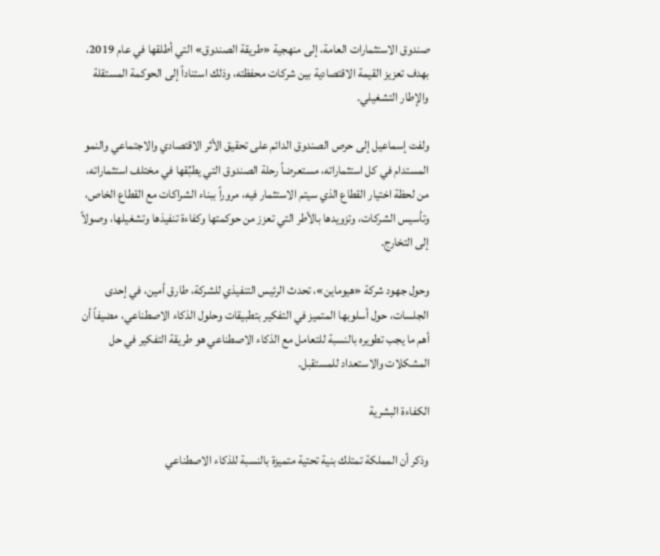صندوق الاستثمارات العامة، إلى منهجية «طريقة الصندوق» التي أطلقها في عام 2019، بهدف تعزيز القيمة الاقتصادية بين شركات محفظته، وذلك استناداً إلى الحوكمة المستقلة والإطار التشغيلي.

ولفت إسماعيل إلى حرص الصندوق الدائم على تحقيق الأثر الاقتصادي والاجتماعي والنمو المستدام في كل استثماراته، مستعرضاً رحلة الصندوق التي يطبِّقها في مختلف استثماراته، من لحظة اختيار القطاع الذي سيتم الاستثمار فيه، مروراً ببناء الشراكات مع القطاع الخاص، وتأسيس الشركات، وتزويدها بالأطر التي تعزز من حوكمتها وكفاءة تنفيذها وتشغيلها، وصولاً إلى التخارج.

وحول جهود شركة «هيوماين»، تحدث الرئيس التنفيذي للشركة، طارق أمين، في إحدى الجلسات، حول أسلوبها المتميز في التفكير بتطبيقات وحلول الذكاء الاصطناعي، مضيفاً أن أهم ما يجب تطويره بالنسبة للتعامل مع الذكاء الاصطناعي هو طريقة التفكير في حل المشكلات والاستعداد للمستقبل.

الكفاءة البشرية

وذكر أن المملكة تمتلك بنية تحتية متميزة بالنسبة للذكاء الاصطناعي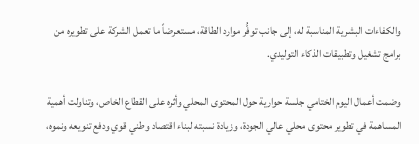والكفاءات البشرية المناسبة له، إلى جانب توفُّر موارد الطاقة، مستعرضاً ما تعمل الشركة على تطويره من برامج تشغيل وتطبيقات الذكاء التوليدي.

وضمت أعمال اليوم الختامي جلسة حوارية حول المحتوى المحلي وأثره على القطاع الخاص، وتناولت أهمية المساهمة في تطوير محتوى محلي عالي الجودة، وزيادة نسبته لبناء اقتصاد وطني قوي ودفع تنويعه ونموه،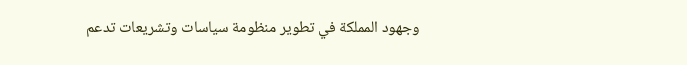وجهود المملكة في تطوير منظومة سياسات وتشريعات تدعم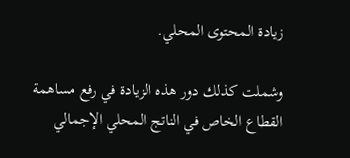زيادة المحتوى المحلي.

وشملت كذلك دور هذه الزيادة في رفع مساهمة القطاع الخاص في الناتج المحلي الإجمالي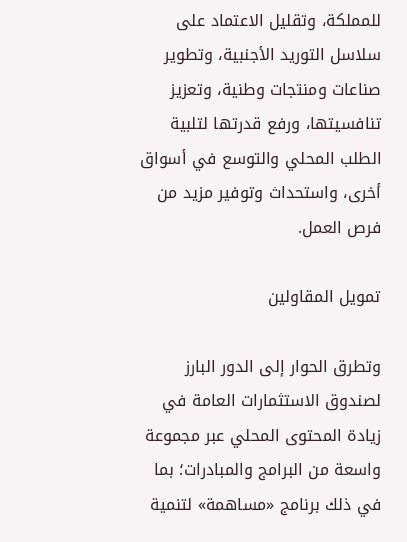للمملكة، وتقليل الاعتماد على سلاسل التوريد الأجنبية، وتطوير صناعات ومنتجات وطنية، وتعزيز تنافسيتها، ورفع قدرتها لتلبية الطلب المحلي والتوسع في أسواق أخرى، واستحداث وتوفير مزيد من فرص العمل.

تمويل المقاولين

وتطرق الحوار إلى الدور البارز لصندوق الاستثمارات العامة في زيادة المحتوى المحلي عبر مجموعة واسعة من البرامج والمبادرات؛ بما في ذلك برنامج «مساهمة» لتنمية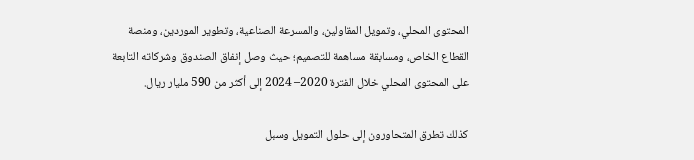المحتوى المحلي، وتمويل المقاولين، والمسرعة الصناعية، وتطوير الموردين، ومنصة القطاع الخاص، ومسابقة مساهمة للتصميم؛ حيث وصل إنفاق الصندوق وشركاته التابعة على المحتوى المحلي خلال الفترة 2020– 2024 إلى أكثر من 590 مليار ريال.

كذلك تطرق المتحاورون إلى حلول التمويل وسبل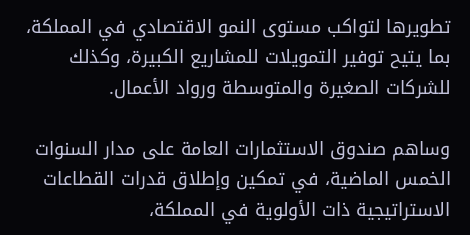تطويرها لتواكب مستوى النمو الاقتصادي في المملكة، بما يتيح توفير التمويلات للمشاريع الكبيرة، وكذلك للشركات الصغيرة والمتوسطة ورواد الأعمال.

وساهم صندوق الاستثمارات العامة على مدار السنوات الخمس الماضية، في تمكين وإطلاق قدرات القطاعات الاستراتيجية ذات الأولوية في المملكة،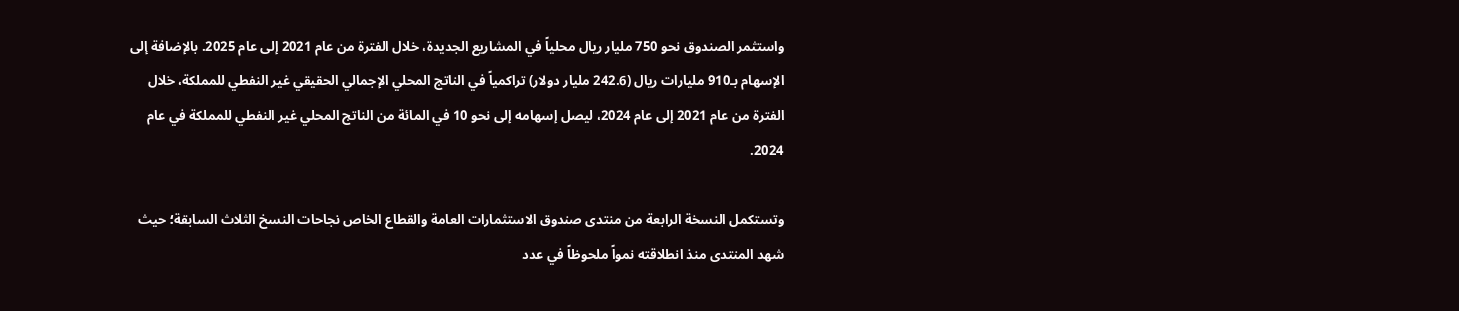واستثمر الصندوق نحو 750 مليار ريال محلياً في المشاريع الجديدة، خلال الفترة من عام 2021 إلى عام 2025. بالإضافة إلى الإسهام بـ910 مليارات ريال (242.6 مليار دولار) تراكمياً في الناتج المحلي الإجمالي الحقيقي غير النفطي للمملكة، خلال الفترة من عام 2021 إلى عام 2024، ليصل إسهامه إلى نحو 10 في المائة من الناتج المحلي غير النفطي للمملكة في عام 2024.

وتستكمل النسخة الرابعة من منتدى صندوق الاستثمارات العامة والقطاع الخاص نجاحات النسخ الثلاث السابقة؛ حيث شهد المنتدى منذ انطلاقته نمواً ملحوظاً في عدد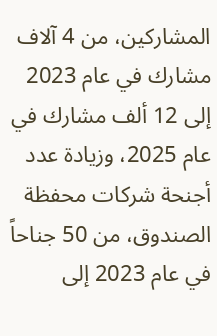المشاركين، من 4 آلاف مشارك في عام 2023 إلى 12 ألف مشارك في عام 2025، وزيادة عدد أجنحة شركات محفظة الصندوق، من 50 جناحاً في عام 2023 إلى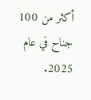أكثر من 100 جناح في عام 2025.